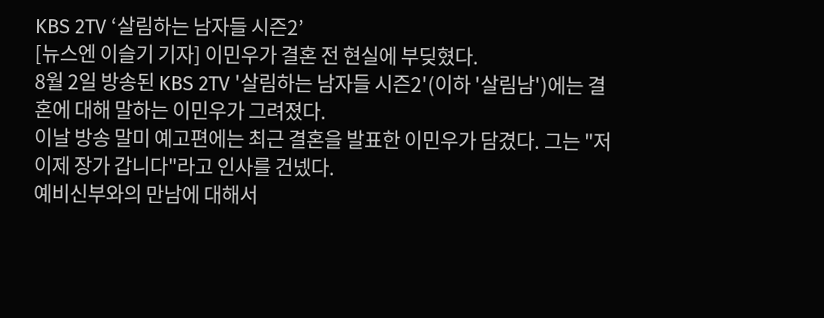KBS 2TV ‘살림하는 남자들 시즌2’
[뉴스엔 이슬기 기자] 이민우가 결혼 전 현실에 부딪혔다.
8월 2일 방송된 KBS 2TV '살림하는 남자들 시즌2'(이하 '살림남')에는 결혼에 대해 말하는 이민우가 그려졌다.
이날 방송 말미 예고편에는 최근 결혼을 발표한 이민우가 담겼다. 그는 "저 이제 장가 갑니다"라고 인사를 건넸다.
예비신부와의 만남에 대해서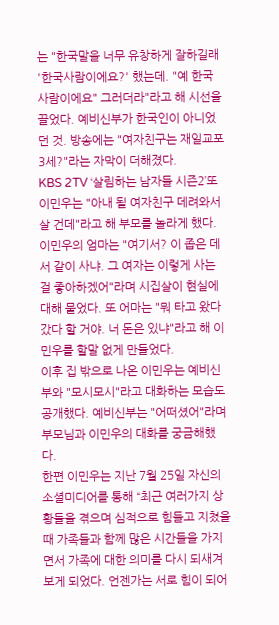는 "한국말을 너무 유창하게 잘하길래 '한국사람이에요?' 했는데. "예 한국 사람이에요" 그러더라"라고 해 시선을 끌었다. 예비신부가 한국인이 아니었던 것. 방송에는 "여자친구는 재일교포 3세?"라는 자막이 더해졌다.
KBS 2TV ‘살림하는 남자들 시즌2’또 이민우는 "아내 될 여자친구 데려와서 살 건데"라고 해 부모를 놀라게 했다. 이민우의 엄마는 "여기서? 이 좁은 데서 같이 사냐. 그 여자는 이렇게 사는 걸 좋아하겠어"라며 시집살이 현실에 대해 물었다. 또 어마는 "뭐 타고 왔다 갔다 할 거야. 너 돈은 있냐"라고 해 이민우를 할말 없게 만들었다.
이후 집 밖으로 나온 이민우는 예비신부와 "모시모시"라고 대화하는 모습도 공개했다. 예비신부는 "어떠셨어"라며 부모님과 이민우의 대화를 궁금해했다.
한편 이민우는 지난 7월 25일 자신의 소셜미디어를 통해 “최근 여러가지 상황들을 겪으며 심적으로 힘들고 지쳤을 때 가족들과 함께 많은 시간들을 가지면서 가족에 대한 의미를 다시 되새겨 보게 되었다. 언젠가는 서로 힘이 되어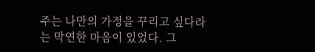주는 나만의 가정을 꾸리고 싶다라는 막연한 마음이 있었다. 그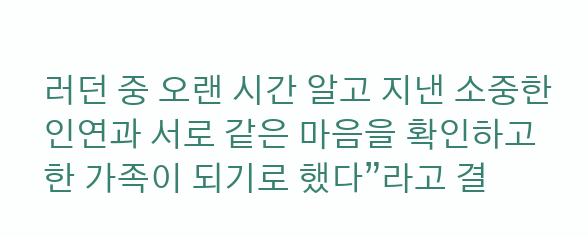러던 중 오랜 시간 알고 지낸 소중한 인연과 서로 같은 마음을 확인하고 한 가족이 되기로 했다”라고 결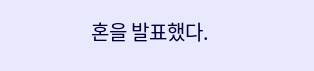혼을 발표했다.